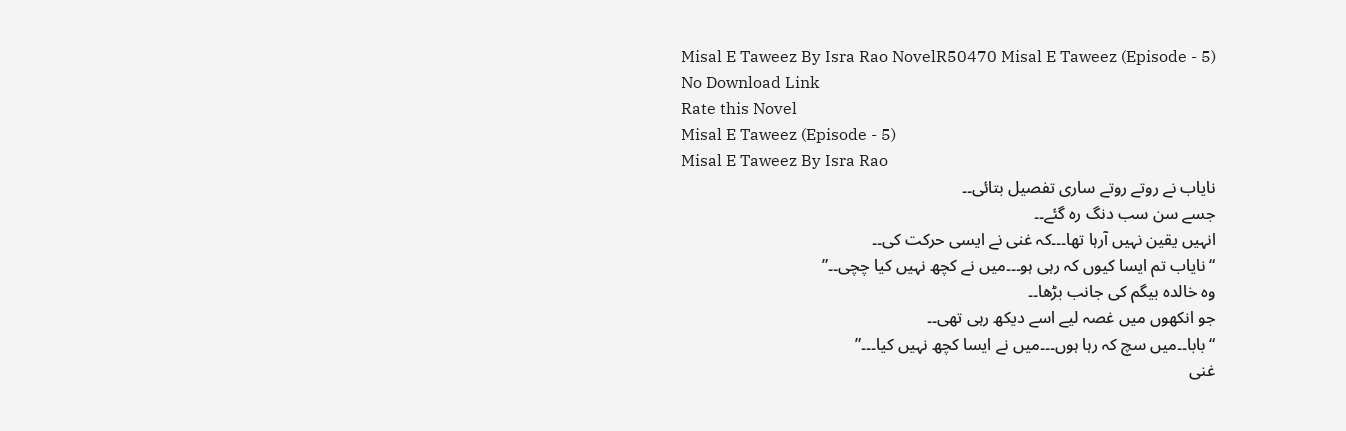Misal E Taweez By Isra Rao NovelR50470 Misal E Taweez (Episode - 5)
No Download Link
Rate this Novel
Misal E Taweez (Episode - 5)
Misal E Taweez By Isra Rao
نایاب نے روتے روتے ساری تفصیل بتائی۔۔
جسے سن سب دنگ رہ گئے۔۔
انہیں یقین نہیں آرہا تھا۔۔۔کہ غنی نے ایسی حرکت کی۔۔
“نایاب تم ایسا کیوں کہ رہی ہو۔۔۔میں نے کچھ نہیں کیا چچی۔۔”
وہ خالدہ بیگم کی جانب بڑھا۔۔
جو انکھوں میں غصہ لیے اسے دیکھ رہی تھی۔۔
“بابا۔۔میں سچ کہ رہا ہوں۔۔۔میں نے ایسا کچھ نہیں کیا۔۔۔”
غنی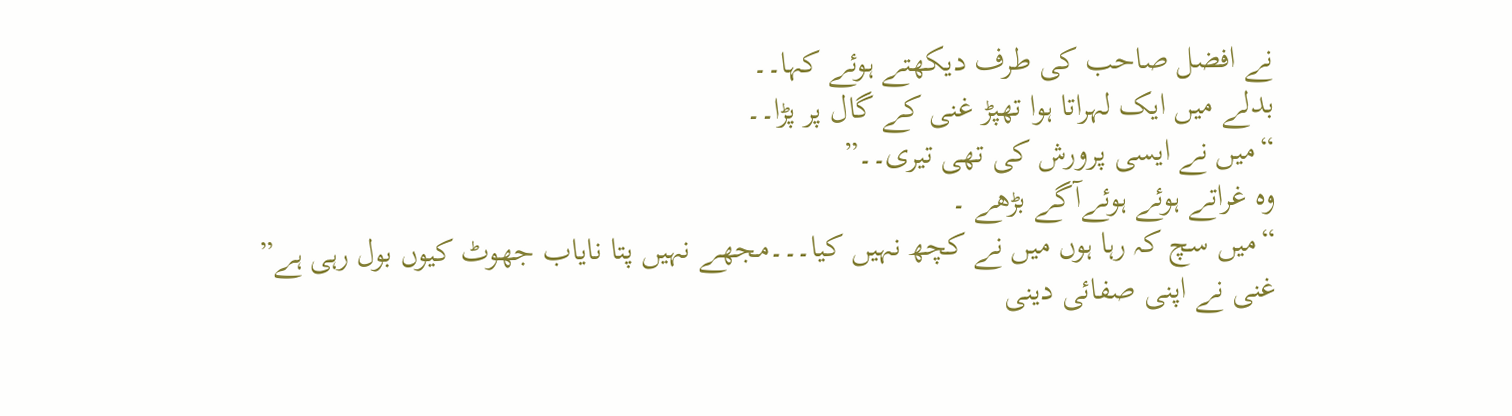نے افضل صاحب کی طرف دیکھتے ہوئے کہا۔۔
بدلے میں ایک لہراتا ہوا تھپڑ غنی کے گال پر پڑا۔۔
“میں نے ایسی پرورش کی تھی تیری۔۔”
وہ غراتے ہوئے ہوئےآگے بڑھے ۔
“میں سچ کہ رہا ہوں میں نے کچھ نہیں کیا۔۔۔مجھے نہیں پتا نایاب جھوٹ کیوں بول رہی ہے”
غنی نے اپنی صفائی دینی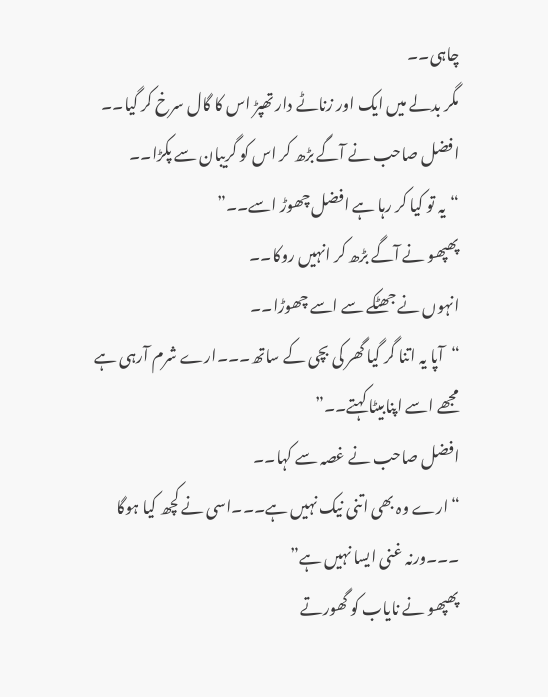چاہی۔۔
مگر بدلے میں ایک اور زناٹے دار تھپڑ اس کا گال سرخ کر گیا۔۔
افضل صاحب نے آگے بڑھ کر اس کو گریبان سے پکڑا۔۔
“یہ تو کیا کر رہا ہے افضل چھوڑ اسے۔۔”
پھپھو نے آگے بڑھ کر انہیں روکا۔۔
انہوں نے جھٹکے سے اسے چھوڑا۔۔
“آپا یہ اتنا گر گیا گھر کی بچی کے ساتھ۔۔۔ارے شرم آرہی ہے مجھے اسے اپنابیٹا کہتے۔۔”
افضل صاحب نے غصہ سے کہا۔۔
“ارے وہ بھی اتنی نیک نہیں ہے۔۔۔اسی نے کچھ کیا ہوگا ۔۔۔ورنہ غنی ایسا نہیں ہے”
پھپھو نے نایاب کو گھورتے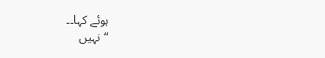ہوئے کہا۔۔
“نہیں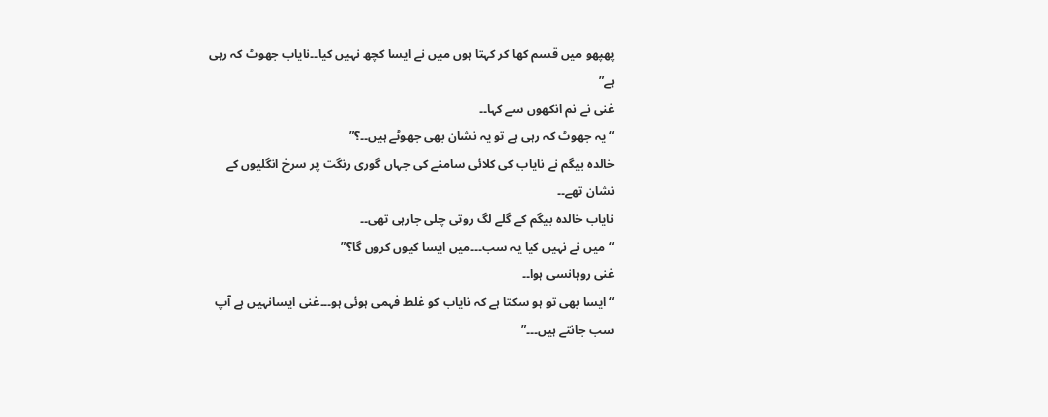پھپھو میں قسم کھا کر کہتا ہوں میں نے ایسا کچھ نہیں کیا۔۔نایاب جھوٹ کہ رہی ہے”
غنی نے نم انکھوں سے کہا۔۔
“یہ جھوٹ کہ رہی ہے تو یہ نشان بھی جھوٹے ہیں۔۔؟”
خالدہ بیگم نے نایاب کی کلائی سامنے کی جہاں گوری رنگت پر سرخ انگلیوں کے نشان تھے۔۔
نایاب خالدہ بیگم کے گلے لگ روتی چلی جارہی تھی۔۔
“میں نے نہیں کیا یہ سب۔۔۔میں ایسا کیوں کروں گا؟”
غنی روہانسی ہوا۔۔
“ایسا بھی تو ہو سکتا ہے کہ نایاب کو غلط فہمی ہوئی ہو۔۔۔غنی ایسانہیں ہے آپ سب جانتے ہیں۔۔۔”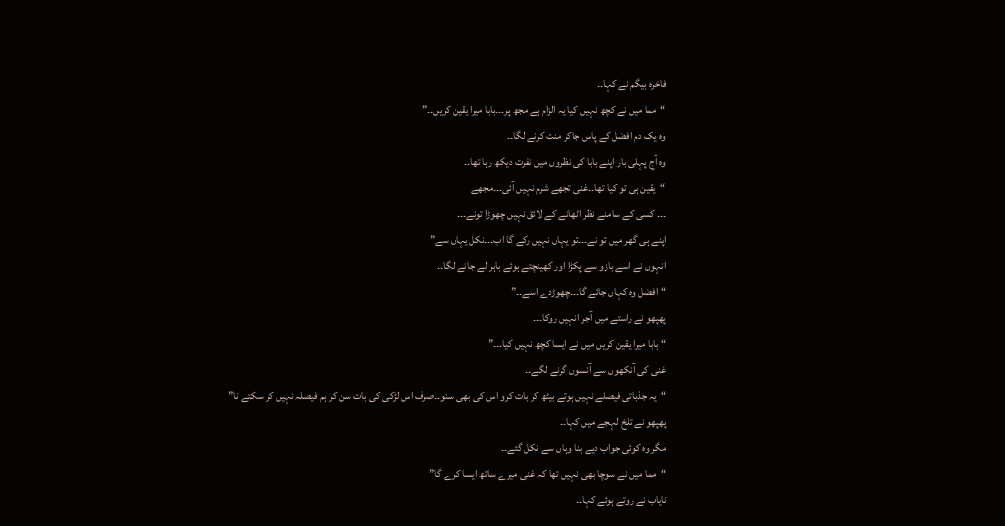فاخرہ بیگم نے کہا۔۔
“مما میں نے کچھ نہیں کیا یہ الزام ہے مجھ پر۔۔۔بابا میرا یقین کریں۔۔”
وہ یک دم افضل کے پاس جاکر منت کرنے لگا۔۔
وہ آج پہلی بار اپنے بابا کی نظروں میں نفرت دیکھ رہا تھا۔۔
“یقین ہی تو کیا تھا۔۔غنی تجھے شرم نہیں آئی۔۔۔مجھے
۔۔۔ کسی کے سامنے نظر اٹھانے کے لائق نہیں چھوڑا تونے۔۔۔
اپنے ہی گھر میں تو نے۔۔۔تو یہاں نہیں رکے گا اب۔۔۔نکل یہاں سے”
انہوں نے اسے بازو سے پکڑا اور کھینچتے ہوئے باہر لے جانے لگا۔۔
“افضل وہ کہاں جائے گا۔۔۔چھوڑدے اسے۔۔”
پھپھو نے راستے میں آجر انہیں روکا۔۔۔
“بابا میرا یقین کریں میں نے ایسا کچھ نہیں کیا۔۔۔”
غنی کی آنکھوں سے آنسوں گرنے لگے۔۔
“یہ جذباتی فیصلے نہیں ہوتے بیٹھ کر بات کرو اس کی بھی سنو۔۔صرف اس لڑکی کی بات سن کر ہم فیصلہ نہیں کر سکتے نا”
پھپھو نے تلخ لہجے میں کہا۔۔
مگر وہ کوئی جواب دیے بنا وہاں سے نکل گئے۔۔
“مما میں نے سوچا بھی نہیں تھا کہ غنی میرے ساتھ ایسا کرے گا”
نایاب نے روتے ہوئے کہا۔۔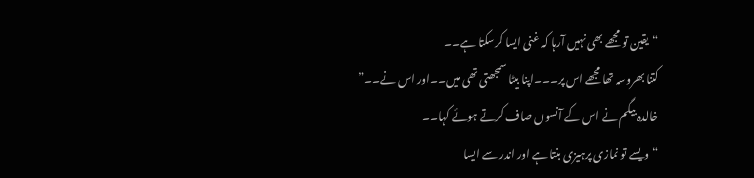“یقین تو مجھے بھی نہیں آرہا کہ غنی ایسا کرسکتا ہے۔۔
کتنا بھروسہ تھا مجھے اس پر۔۔۔اپنا بیٹا سمجھتی تھی میں۔۔اور اس نے۔۔”
خالدہ بیگم نے اس کے آنسوں صاف کرتے ہوئے کہا۔۔
“ویسے تو نمازی پرہیزی بنتا ہے اور اندر سے ایسا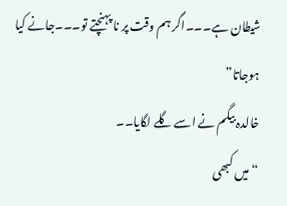شیطان ہے۔۔۔اگر ہم وقت پر نا پہنچتے تو۔۔۔جانے کیا ہوجاتا”
خالدہ بیگم نے اسے گلے لگایا۔۔
“میں کبھی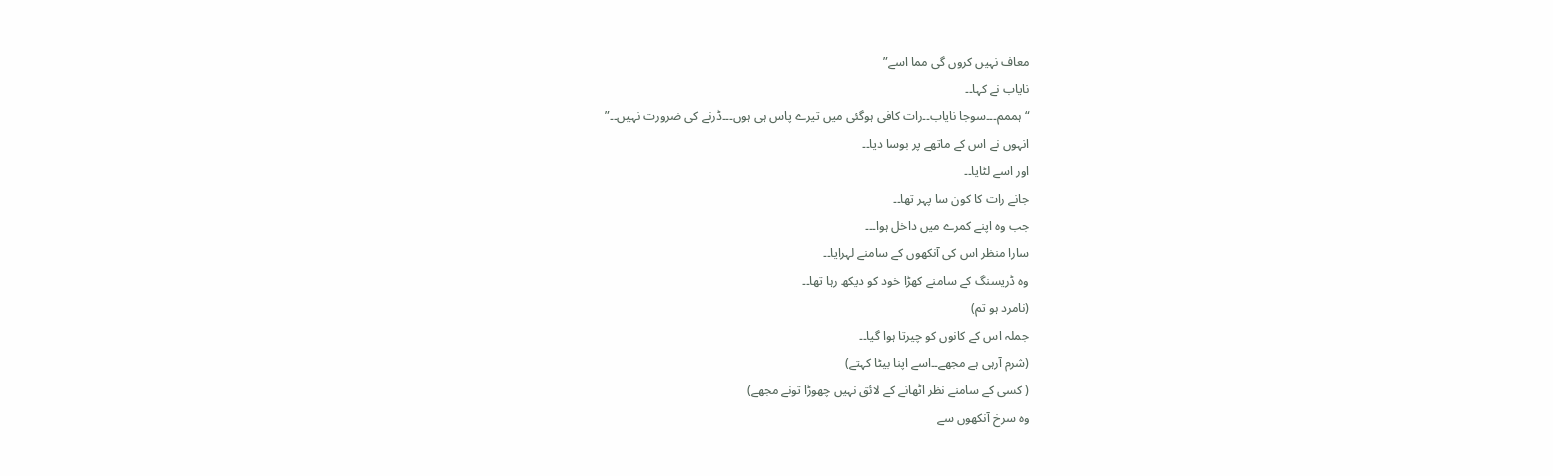معاف نہیں کروں گی مما اسے”
نایاب نے کہا۔۔
“ہممم۔۔۔سوجا نایاب۔۔رات کافی ہوگئی میں تیرے پاس ہی ہوں۔۔۔ڈرنے کی ضرورت نہیں۔۔”
انہوں نے اس کے ماتھے پر بوسا دیا۔۔
اور اسے لٹایا۔۔
جانے رات کا کون سا پہر تھا۔۔
جب وہ اپنے کمرے میں داخل ہوا۔۔۔
سارا منظر اس کی آنکھوں کے سامنے لہرایا۔۔
وہ ڈریسنگ کے سامنے کھڑا خود کو دیکھ رہا تھا۔۔
(نامرد ہو تم)
جملہ اس کے کانوں کو چیرتا ہوا گیا۔۔
(شرم آرہی ہے مجھے۔۔اسے اپنا بیٹا کہتے)
( کسی کے سامنے نظر اٹھانے کے لائق نہیں چھوڑا تونے مجھے)
وہ سرخ آنکھوں سے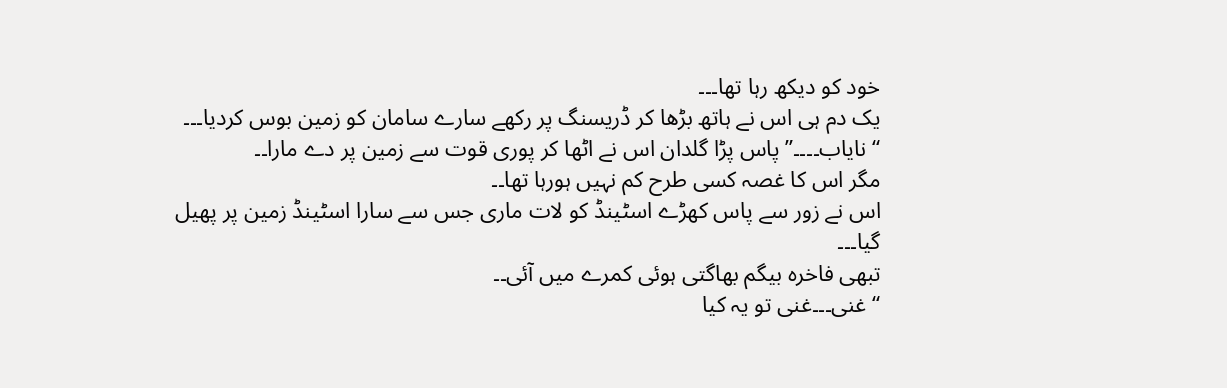خود کو دیکھ رہا تھا۔۔۔
یک دم ہی اس نے ہاتھ بڑھا کر ڈریسنگ پر رکھے سارے سامان کو زمین بوس کردیا۔۔۔
“نایاب۔۔۔۔” پاس پڑا گلدان اس نے اٹھا کر پوری قوت سے زمین پر دے مارا۔۔
مگر اس کا غصہ کسی طرح کم نہیں ہورہا تھا۔۔
اس نے زور سے پاس کھڑے اسٹینڈ کو لات ماری جس سے سارا اسٹینڈ زمین پر پھیل گیا۔۔۔
تبھی فاخرہ بیگم بھاگتی ہوئی کمرے میں آئی۔۔
“غنی۔۔۔غنی تو یہ کیا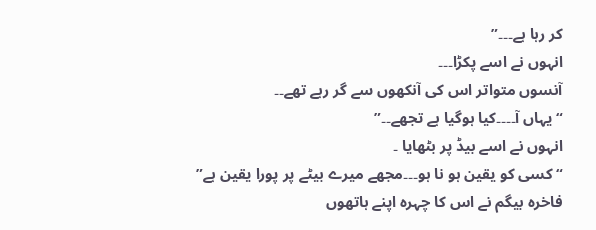کر رہا ہے۔۔۔”
انہوں نے اسے پکڑا۔۔۔
آنسوں متواتر اس کی آنکھوں سے گر رہے تھے۔۔
“یہاں آ۔۔۔۔کیا ہوگیا ہے تجھے۔۔”
انہوں نے اسے بیڈ پر بٹھایا ۔
“کسی کو یقین ہو نا ہو۔۔۔مجھے میرے بیٹے پر پورا یقین ہے”
فاخرہ بیگم نے اس کا چہرہ اپنے ہاتھوں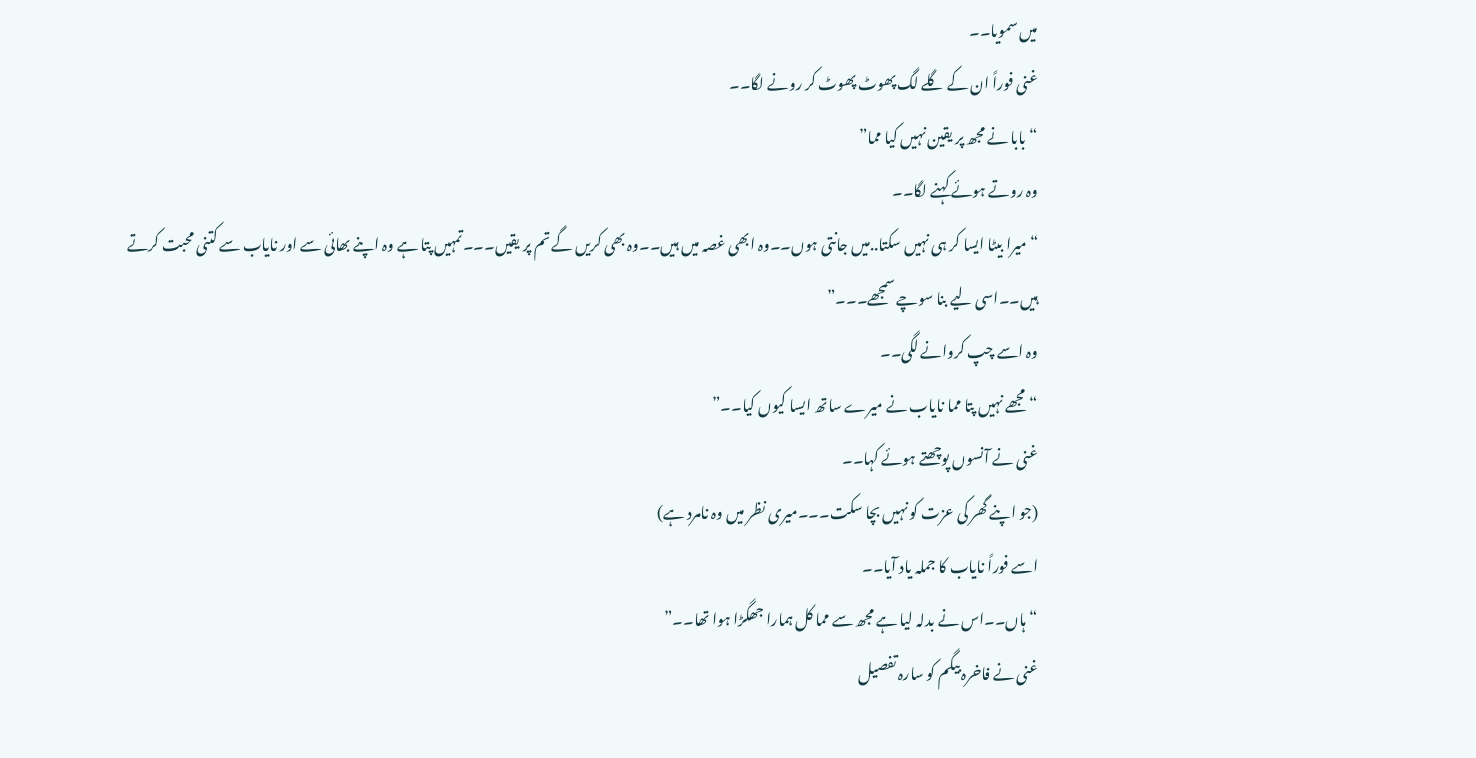میں سمویا۔۔
غنی فوراً ان کے گلے لگ پھوٹ پھوٹ کر رونے لگا۔۔
“بابا نے مجھ پر یقین نہیں کیا مما”
وہ روتے ہوئے کہنے لگا۔۔
“میرا بیٹا ایسا کر ہی نہیں سکتا..میں جانتی ہوں۔۔وہ ابھی غصہ میں ہیں۔۔وہ بھی کریں گے تم پر یقیں۔۔۔تمہیں پتا ہے وہ اپنے بھائی سے اور نایاب سے کتنی محبت کرتے ہیں۔۔اسی لیے بنا سوچے سمجھے۔۔۔”
وہ اسے چپ کروانے لگی۔۔
“مجھے نہیں پتا مما نایاب نے میرے ساتھ ایسا کیوں کیا۔۔”
غنی نے آنسوں پوچھتے ہوئے کہا۔۔
(جو اپنے گھر کی عزت کو نہیں بچا سکت۔۔۔میری نظر میں وہ نامرد ہے)
اسے فوراً نایاب کا جملہ یاد آیا۔۔
“ہاں۔۔اس نے بدلہ لیا ہے مجھ سے مما کل ہمارا جھگڑا ہوا تھا۔۔”
غنی نے فاخرہ بیگم کو سارہ تفصیل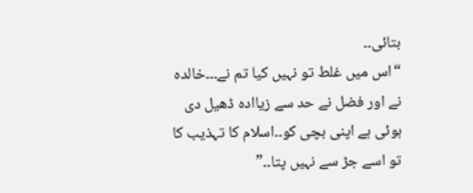بتائی۔۔
“اس میں غلط تو نہیں کیا تم نے۔۔۔خالدہ نے اور فضل نے حد سے زیاادہ ڈھیل دی ہوئی ہے اپنی بچی کو۔۔اسلام کا تہذیب کا تو اسے جڑ سے نہیں پتا۔۔”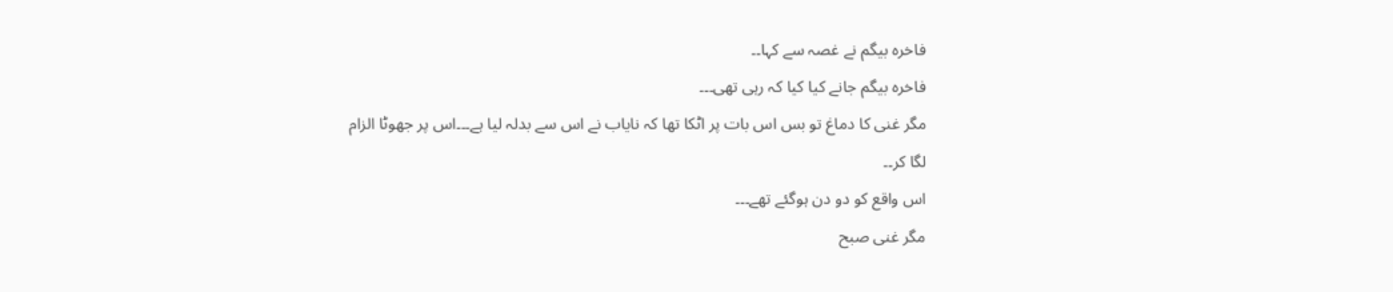فاخرہ بیگم نے غصہ سے کہا۔۔
فاخرہ بیگم جانے کیا کیا کہ رہی تھی۔۔۔
مگر غنی کا دماغ تو بس اس بات پر اٹکا تھا کہ نایاب نے اس سے بدلہ لیا ہے۔۔۔اس پر جھوٹا الزام لگا کر۔۔
اس واقع کو دو دن ہوگئے تھے۔۔۔
مگر غنی صبح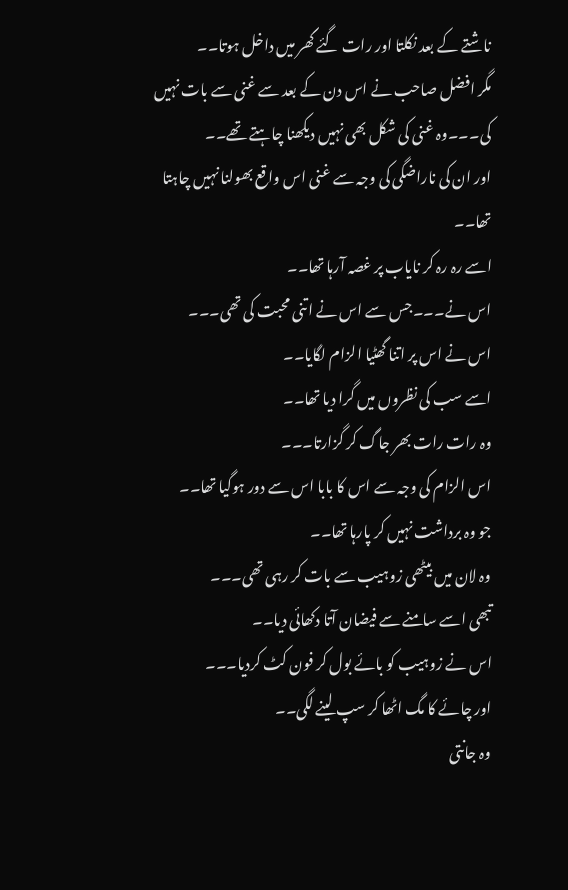ناشتے کے بعد نکلتا اور رات گئے گھر میں داخل ہوتا۔۔
مگر افضل صاحب نے اس دن کے بعد سے غنی سے بات نہیں کی۔۔۔وہ غنی کی شکل بھی نہیں دیکھنا چاہتے تھے۔۔
اور ان کی ناراضگی کی وجہ سے غنی اس واقع بھولنا نہیں چاہتا تھا۔۔
اسے رہ رہ کر نایاب پر غصہ آرہا تھا۔۔
اس نے۔۔۔جس سے اس نے اتنی محبت کی تھی۔۔۔
اس نے اس پر اتنا گھٹیا الزام لگایا۔۔
اسے سب کی نظروں میں گرا دیا تھا۔۔
وہ رات رات بھر جاگ کر گزارتا۔۔۔
اس الزام کی وجہ سے اس کا بابا اس سے دور ہوگیا تھا۔۔
جو وہ برداشت نہیں کر پارہا تھا۔۔
وہ لان میں بیٹھی زوہیب سے بات کر رہی تھی۔۔۔
تبھی اسے سامنے سے فیضان آتا دکھائی دیا۔۔
اس نے زوہیب کو بائے بول کر فون کٹ کردیا۔۔۔
اور چائے کا مگ اٹھا کر سپ لینے لگی۔۔
وہ جانتی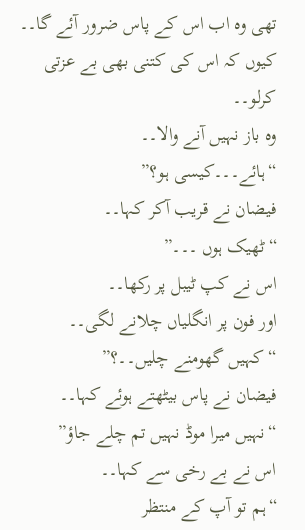تھی وہ اب اس کے پاس ضرور آئے گا۔۔
کیوں کہ اس کی کتنی بھی بے عزتی کرلو۔۔
وہ باز نہیں آنے والا۔۔
“ہائے۔۔۔کیسی ہو؟”
فیضان نے قریب آکر کہا۔۔
“ٹھیک ہوں ۔۔۔”
اس نے کپ ٹیبل پر رکھا۔۔
اور فون پر انگلیاں چلانے لگی۔۔
“کہیں گھومنے چلیں۔۔؟”
فیضان نے پاس بیٹھتے ہوئے کہا۔۔
“نہیں میرا موڈ نہیں تم چلے جاؤ”
اس نے بے رخی سے کہا۔۔
“ہم تو آپ کے منتظر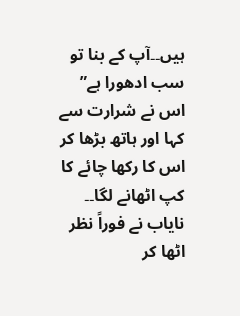ہیں۔۔آپ کے بنا تو سب ادھورا ہے”
اس نے شرارت سے کہا اور ہاتھ بڑھا کر اس کا رکھا چائے کا کپ اٹھانے لگا۔۔
نایاب نے فوراً نظر اٹھا کر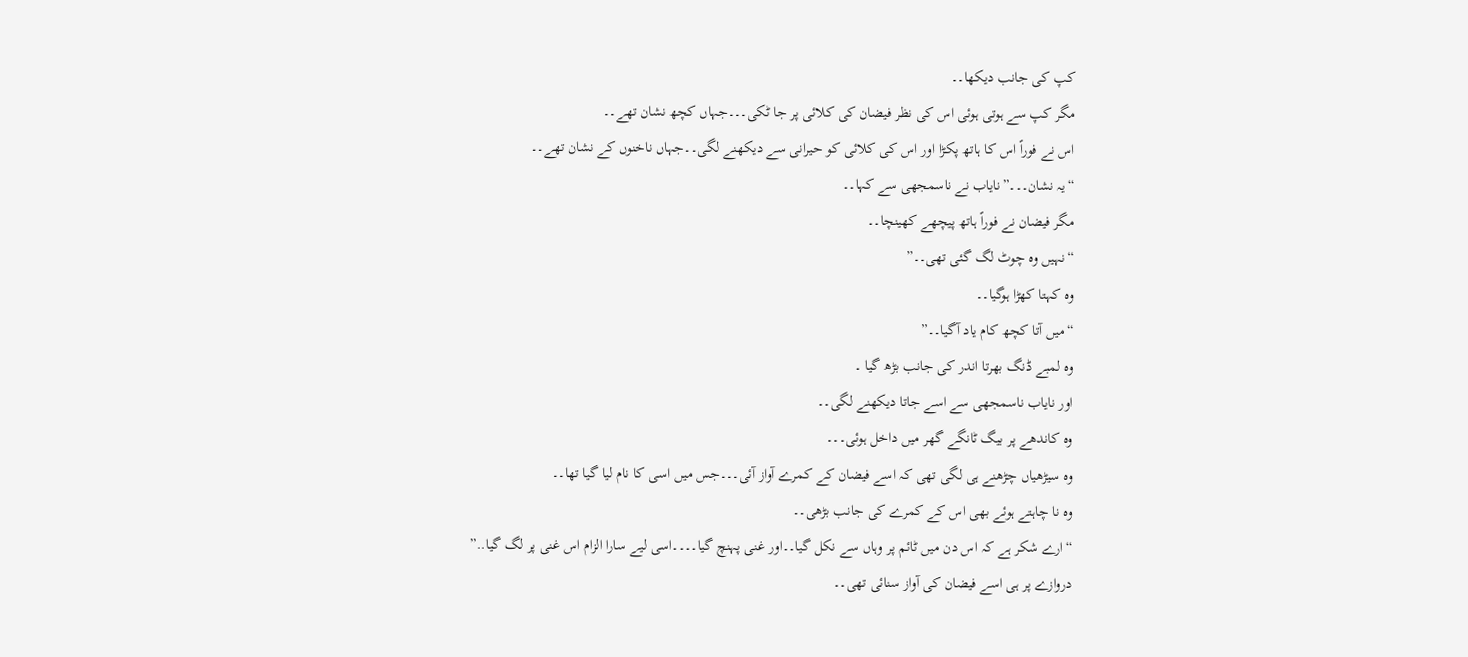کپ کی جانب دیکھا۔۔
مگر کپ سے ہوتی ہوئی اس کی نظر فیضان کی کلائی پر جا ٹکی۔۔۔جہاں کچھ نشان تھے۔۔
اس نے فوراً اس کا ہاتھ پکڑا اور اس کی کلائی کو حیرانی سے دیکھنے لگی۔۔جہاں ناخنوں کے نشان تھے۔۔
“یہ نشان۔۔۔”نایاب نے ناسمجھی سے کہا۔۔
مگر فیضان نے فوراً ہاتھ پیچھے کھینچا۔۔
“نہیں وہ چوٹ لگ گئی تھی۔۔”
وہ کہتا کھڑا ہوگیا۔۔
“میں آتا کچھ کام یاد آگیا۔۔”
وہ لمبے ڈنگ بھرتا اندر کی جانب بڑھ گیا ۔
اور نایاب ناسمجھی سے اسے جاتا دیکھنے لگی۔۔
وہ کاندھے پر بیگ ٹانگے گھر میں داخل ہوئی۔۔۔
وہ سیڑھیاں چڑھنے ہی لگی تھی کہ اسے فیضان کے کمرے آواز آئی۔۔۔جس میں اسی کا نام لیا گیا تھا۔۔
وہ نا چاہتے ہوئے بھی اس کے کمرے کی جانب بڑھی۔۔
“ارے شکر ہے کہ اس دن میں ٹائم پر وہاں سے نکل گیا۔۔اور غنی پہنچ گیا۔۔۔۔اسی لیے سارا الزام اس غنی پر لگ گیا..”
دروازے پر ہی اسے فیضان کی آواز سنائی تھی۔۔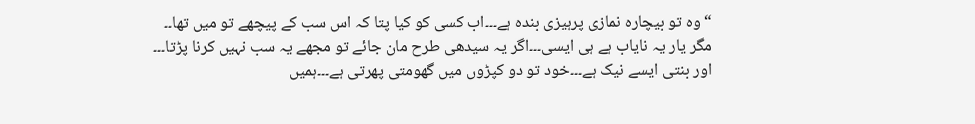“وہ تو بیچارہ نمازی پرہیزی بندہ ہے۔۔۔اب کسی کو کیا پتا کہ اس سب کے پیچھے تو میں تھا۔۔
مگر یار یہ نایاب ہے ہی ایسی۔۔۔اگر یہ سیدھی طرح مان جائے تو مجھے یہ سب نہیں کرنا پڑتا۔۔۔
اور بنتی ایسے نیک ہے۔۔۔خود تو دو کپڑوں میں گھومتی پھرتی ہے۔۔۔ہمیں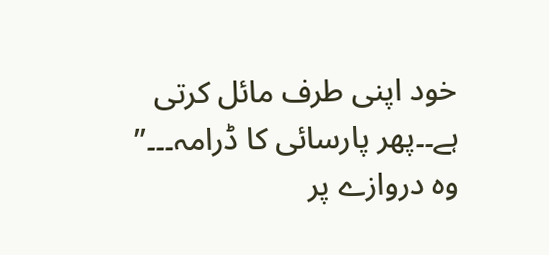خود اپنی طرف مائل کرتی ہے۔۔پھر پارسائی کا ڈرامہ۔۔۔”
وہ دروازے پر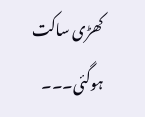کھڑی ساکت ہوگئی۔۔۔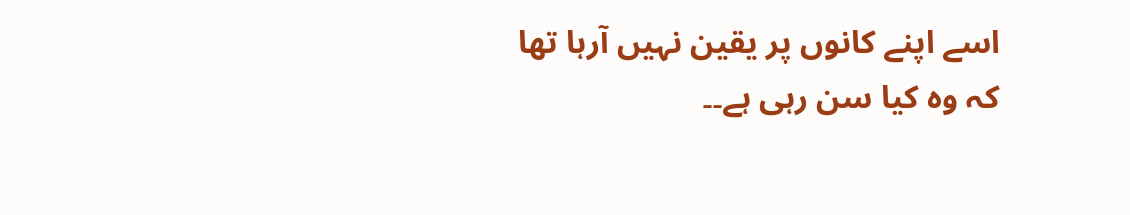اسے اپنے کانوں پر یقین نہیں آرہا تھا کہ وہ کیا سن رہی ہے۔۔